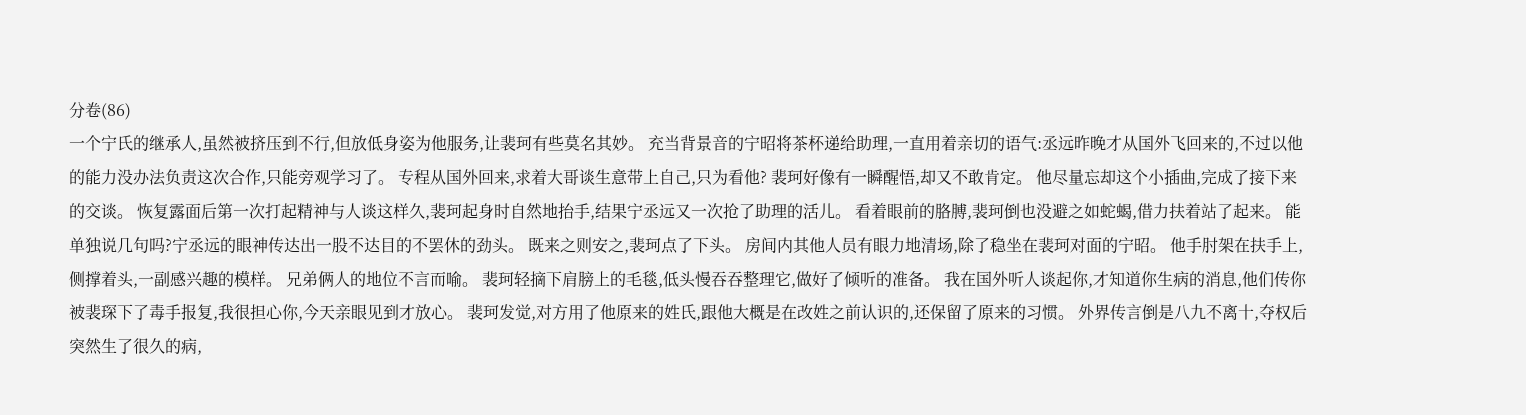分卷(86)
一个宁氏的继承人,虽然被挤压到不行,但放低身姿为他服务,让裴珂有些莫名其妙。 充当背景音的宁昭将茶杯递给助理,一直用着亲切的语气:丞远昨晚才从国外飞回来的,不过以他的能力没办法负责这次合作,只能旁观学习了。 专程从国外回来,求着大哥谈生意带上自己,只为看他? 裴珂好像有一瞬醒悟,却又不敢肯定。 他尽量忘却这个小插曲,完成了接下来的交谈。 恢复露面后第一次打起精神与人谈这样久,裴珂起身时自然地抬手,结果宁丞远又一次抢了助理的活儿。 看着眼前的胳膊,裴珂倒也没避之如蛇蝎,借力扶着站了起来。 能单独说几句吗?宁丞远的眼神传达出一股不达目的不罢休的劲头。 既来之则安之,裴珂点了下头。 房间内其他人员有眼力地清场,除了稳坐在裴珂对面的宁昭。 他手肘架在扶手上,侧撑着头,一副感兴趣的模样。 兄弟俩人的地位不言而喻。 裴珂轻摘下肩膀上的毛毯,低头慢吞吞整理它,做好了倾听的准备。 我在国外听人谈起你,才知道你生病的消息,他们传你被裴琛下了毒手报复,我很担心你,今天亲眼见到才放心。 裴珂发觉,对方用了他原来的姓氏,跟他大概是在改姓之前认识的,还保留了原来的习惯。 外界传言倒是八九不离十,夺权后突然生了很久的病,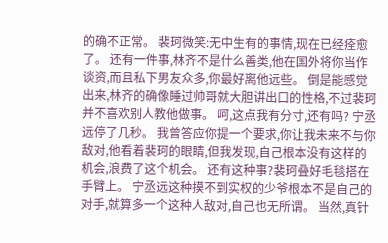的确不正常。 裴珂微笑:无中生有的事情,现在已经痊愈了。 还有一件事,林齐不是什么善类,他在国外将你当作谈资,而且私下男友众多,你最好离他远些。 倒是能感觉出来,林齐的确像睡过帅哥就大胆讲出口的性格,不过裴珂并不喜欢别人教他做事。 呵,这点我有分寸,还有吗? 宁丞远停了几秒。 我曾答应你提一个要求,你让我未来不与你敌对,他看着裴珂的眼睛,但我发现,自己根本没有这样的机会,浪费了这个机会。 还有这种事?裴珂叠好毛毯搭在手臂上。 宁丞远这种摸不到实权的少爷根本不是自己的对手,就算多一个这种人敌对,自己也无所谓。 当然,真针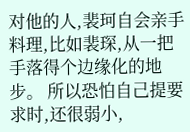对他的人,裴珂自会亲手料理,比如裴琛,从一把手落得个边缘化的地步。 所以恐怕自己提要求时,还很弱小,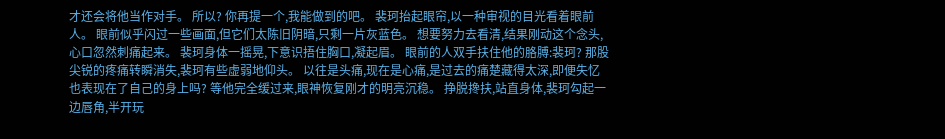才还会将他当作对手。 所以? 你再提一个,我能做到的吧。 裴珂抬起眼帘,以一种审视的目光看着眼前人。 眼前似乎闪过一些画面,但它们太陈旧阴暗,只剩一片灰蓝色。 想要努力去看清,结果刚动这个念头,心口忽然刺痛起来。 裴珂身体一摇晃,下意识捂住胸口,凝起眉。 眼前的人双手扶住他的胳膊:裴珂? 那股尖锐的疼痛转瞬消失,裴珂有些虚弱地仰头。 以往是头痛,现在是心痛,是过去的痛楚藏得太深,即便失忆也表现在了自己的身上吗? 等他完全缓过来,眼神恢复刚才的明亮沉稳。 挣脱搀扶,站直身体,裴珂勾起一边唇角,半开玩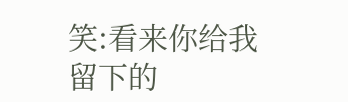笑:看来你给我留下的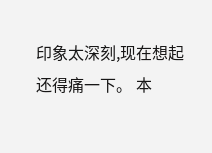印象太深刻,现在想起还得痛一下。 本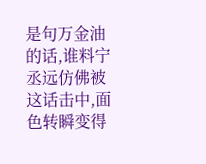是句万金油的话,谁料宁丞远仿佛被这话击中,面色转瞬变得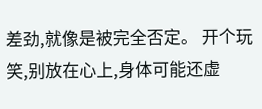差劲,就像是被完全否定。 开个玩笑,别放在心上,身体可能还虚